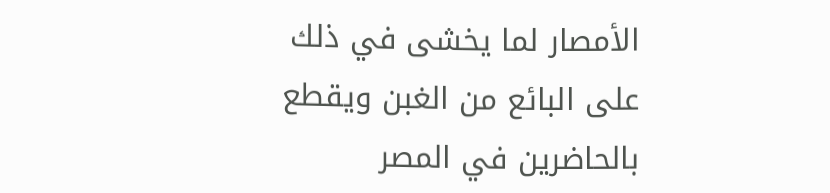الأمصار لما يخشى في ذلك على البائع من الغبن ويقطع بالحاضرين في المصر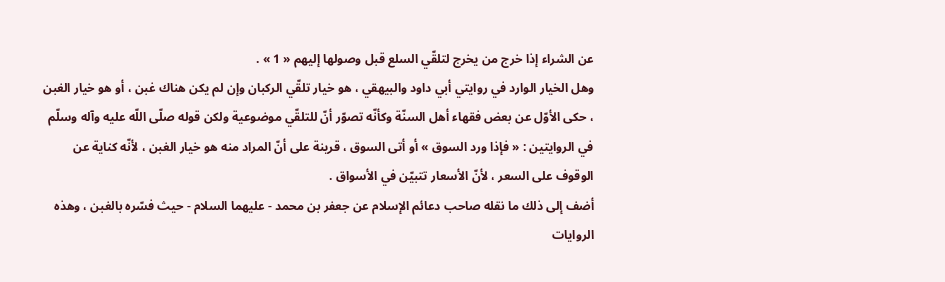عن الشراء إذا خرج من يخرج لتلقّي السلع قبل وصولها إليهم « 1 » .
وهل الخيار الوارد في روايتي أبي داود والبيهقي ، هو خيار تلقّي الركبان وإن لم يكن هناك غبن ، أو هو خيار الغبن ، حكى الأوّل عن بعض فقهاء أهل السنّة وكأنّه تصوّر أنّ للتلقّي موضوعية ولكن قوله صلّى اللّه عليه وآله وسلّم في الروايتين : « فإذا ورد السوق » أو أتى السوق ، قرينة على أنّ المراد منه هو خيار الغبن ، لأنّه كناية عن الوقوف على السعر ، لأنّ الأسعار تتبيّن في الأسواق .
أضف إلى ذلك ما نقله صاحب دعائم الإسلام عن جعفر بن محمد - عليهما السلام - حيث فسّره بالغبن ، وهذه الروايات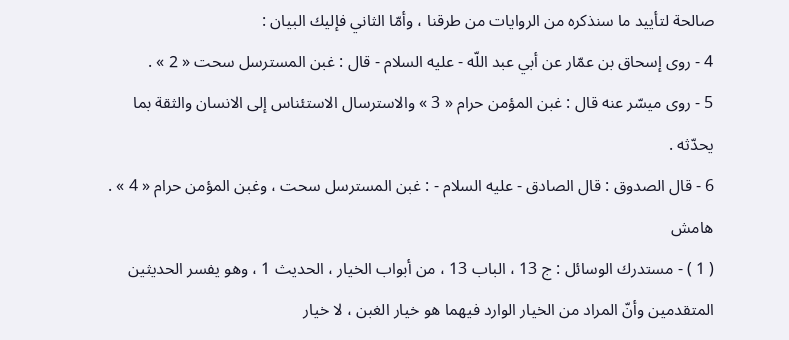صالحة لتأييد ما سنذكره من الروايات من طرقنا ، وأمّا الثاني فإليك البيان :
4 - روى إسحاق بن عمّار عن أبي عبد اللّه - عليه السلام - قال : غبن المسترسل سحت « 2 » .
5 - روى ميسّر عنه قال : غبن المؤمن حرام « 3 » والاسترسال الاستئناس إلى الانسان والثقة بما يحدّثه .
6 - قال الصدوق : قال الصادق - عليه السلام - : غبن المسترسل سحت ، وغبن المؤمن حرام « 4 » .
هامش
( 1 ) - مستدرك الوسائل : ج 13 ، الباب 13 ، من أبواب الخيار ، الحديث 1 ، وهو يفسر الحديثين المتقدمين وأنّ المراد من الخيار الوارد فيهما هو خيار الغبن ، لا خيار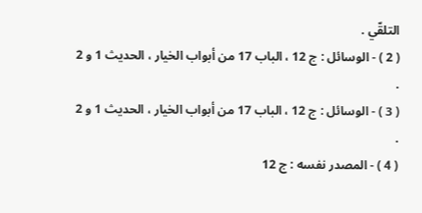التلقّي .
( 2 ) - الوسائل : ج 12 ، الباب 17 من أبواب الخيار ، الحديث 1 و 2 .
( 3 ) - الوسائل : ج 12 ، الباب 17 من أبواب الخيار ، الحديث 1 و 2 .
( 4 ) - المصدر نفسه : ج 12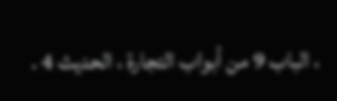، الباب 9 من أبواب التجارة ، الحديث 4 .